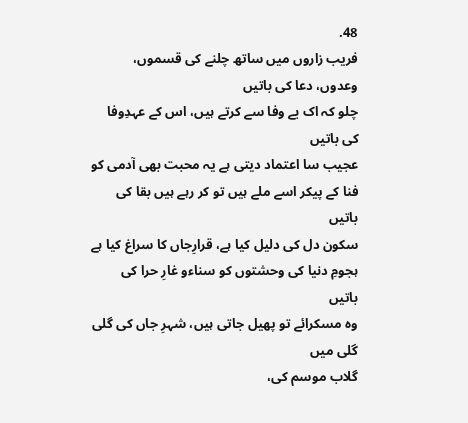48.
فریب زاروں میں ساتھ چلنے کی قسموں، وعدوں، دعا کی باتیں
چلو کہ اک بے وفا سے کرتے ہیں، اس کے عہدِوفا کی باتیں
عجیب سا اعتماد دیتی ہے یہ محبت بھی آدمی کو
فنا کے پیکر اسے ملے ہیں تو کر رہے ہیں بقا کی باتیں
سکون دل کی دلیل کیا ہے، قرارِجاں کا سراغ کیا ہے
ہجومِ دنیا کی وحشتوں کو سناءو غارِ حرا کی باتیں
وہ مسکرائے تو پھیل جاتی ہیں، شہرِ جاں کی گلی گلی میں
گلاب موسم کی،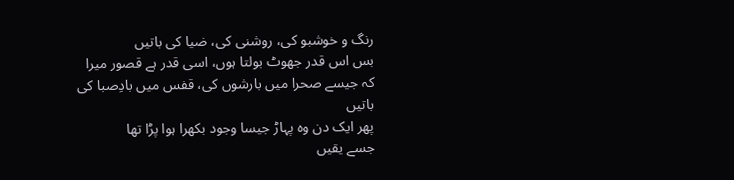رنگ و خوشبو کی، روشنی کی، ضیا کی باتیں
بس اس قدر جھوٹ بولتا ہوں، اسی قدر ہے قصور میرا
کہ جیسے صحرا میں بارشوں کی، قفس میں بادِصبا کی باتیں
پھر ایک دن وہ پہاڑ جیسا وجود بکھرا ہوا پڑا تھا
جسے یقیں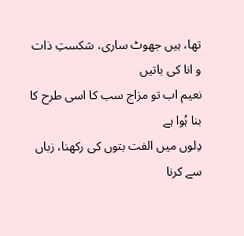تھا، ہیں جھوٹ ساری، شکستِ ذات و انا کی باتیں
نعیم اب تو مزاج سب کا اسی طرح کا بنا ہُوا ہے
دِلوں میں الفت بتوں کی رکھنا، زباں سے کرنا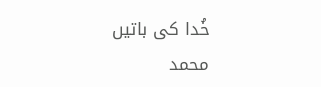خُدا کی باتیں
محمد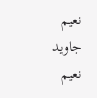نعیم جاوید نعیم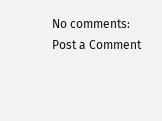No comments:
Post a Comment